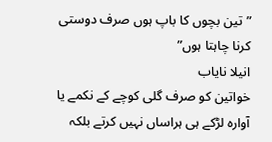”تین بچوں کا باپ ہوں صرف دوستی کرنا چاہتا ہوں”
انیلا نایاب
خواتین کو صرف گلی کوچے کے نکمے یا آوارہ لڑکے ہی ہراساں نہیں کرتے بلکہ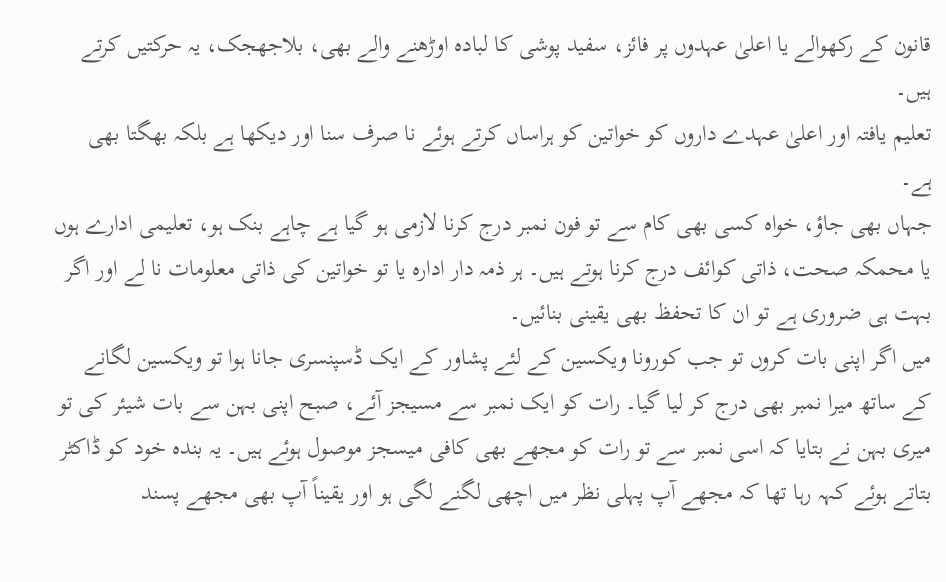قانون کے رکھوالے یا اعلیٰ عہدوں پر فائز، سفید پوشی کا لبادہ اوڑھنے والے بھی، بلاجھجک، یہ حرکتیں کرتے ہیں۔
تعلیم یافتہ اور اعلیٰ عہدے داروں کو خواتین کو ہراساں کرتے ہوئے نا صرف سنا اور دیکھا ہے بلکہ بھگتا بھی ہے۔
جہاں بھی جاؤ، خواہ کسی بھی کام سے تو فون نمبر درج کرنا لازمی ہو گیا ہے چاہے بنک ہو، تعلیمی ادارے ہوں یا محمکہ صحت، ذاتی کوائف درج کرنا ہوتے ہیں۔ ہر ذمہ دار ادارہ یا تو خواتین کی ذاتی معلومات نا لے اور اگر بہت ہی ضروری ہے تو ان کا تحفظ بھی یقینی بنائیں۔
میں اگر اپنی بات کروں تو جب کورونا ویکسین کے لئے پشاور کے ایک ڈسپنسری جانا ہوا تو ویکسین لگانے کے ساتھ میرا نمبر بھی درج کر لیا گیا۔ رات کو ایک نمبر سے مسیجز آئے، صبح اپنی بہن سے بات شیئر کی تو میری بہن نے بتایا کہ اسی نمبر سے تو رات کو مجھے بھی کافی میسجز موصول ہوئے ہیں۔ یہ بندہ خود کو ڈاکٹر بتاتے ہوئے کہہ رہا تھا کہ مجھے آپ پہلی نظر میں اچھی لگنے لگی ہو اور یقیناً آپ بھی مجھے پسند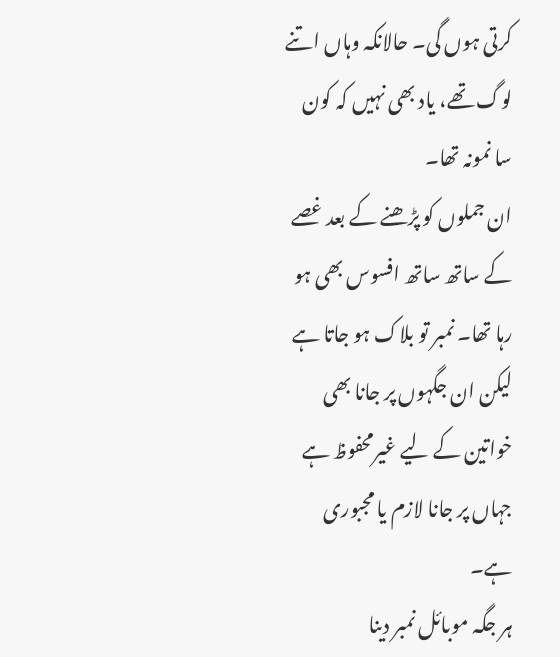کرتی ہوں گی۔ حالانکہ وہاں اتنے لوگ تھے، یاد بھی نہیں کہ کون سا نمونہ تھا۔
ان جملوں کو پڑھنے کے بعد غصے کے ساتھ ساتھ افسوس بھی ہو رہا تھا۔ نمبر تو بلاک ہو جاتا ہے لیکن ان جگہوں پر جانا بھی خواتین کے لیے غیرمحفوظ ہے جہاں پر جانا لازم یا مجبوری ہے۔
ہر جگہ موبائل نمبر دینا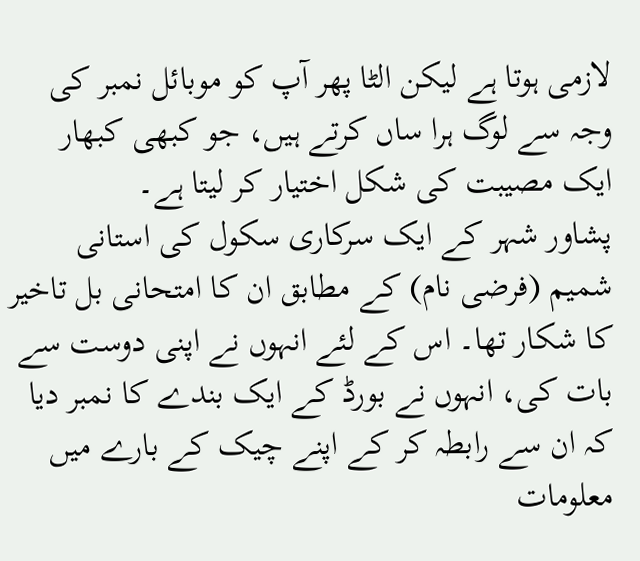لازمی ہوتا ہے لیکن الٹا پھر آپ کو موبائل نمبر کی وجہ سے لوگ ہرا ساں کرتے ہیں، جو کبھی کبھار ایک مصیبت کی شکل اختیار کر لیتا ہے۔
پشاور شہر کے ایک سرکاری سکول کی استانی شمیم (فرضی نام) کے مطابق ان کا امتحانی بل تاخیر کا شکار تھا۔ اس کے لئے انہوں نے اپنی دوست سے بات کی، انہوں نے بورڈ کے ایک بندے کا نمبر دیا کہ ان سے رابطہ کر کے اپنے چیک کے بارے میں معلومات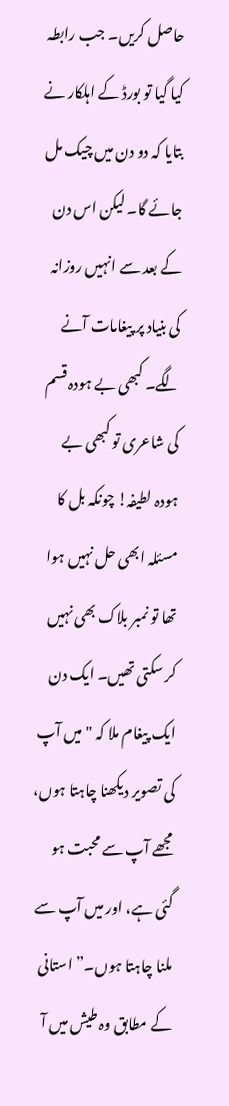حاصل کریں۔ جب رابطہ کیا گیا تو بورڈ کے اہلکار نے بتایا کہ دو دن میں چیک مل جائے گا۔ لیکن اس دن کے بعد سے انہیں روزانہ کی بنیاد پر پیغامات آنے لگے۔ کبھی بے ہودہ قسم کی شاعری تو کبھی بے ہودہ لطیفہ! چونکہ بل کا مسئلہ ابھی حل نہیں ہوا تھا تو نمبر بلاک بھی نہیں کر سکتی تھیں۔ ایک دن ایک پیغام ملا کہ "میں آپ کی تصویر دیکھنا چاہتا ہوں، مجھے آپ سے محبت ہو گئی ہے، اور میں آپ سے ملنا چاہتا ہوں۔” استانی کے مطابق وہ طیش میں آ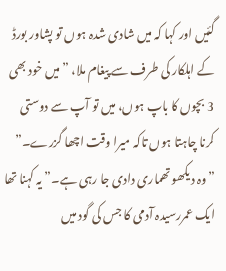گئیں اور کہا کہ میں شادی شدہ ہوں تو پشاور بورڈ کے اہلکار کی طرف سے پیغام ملا، ”میں خود بھی 3 بچوں کا باپ ہوں، میں تو آپ سے دوستی کرنا چاہتا ہوں تاکہ میرا وقت اچھا گزرے۔”
”وہ دیکھو تھماری دادی جا رہی ہے۔” یہ کہنا تھا ایک عمررسیدہ آدمی کا جس کی گود میں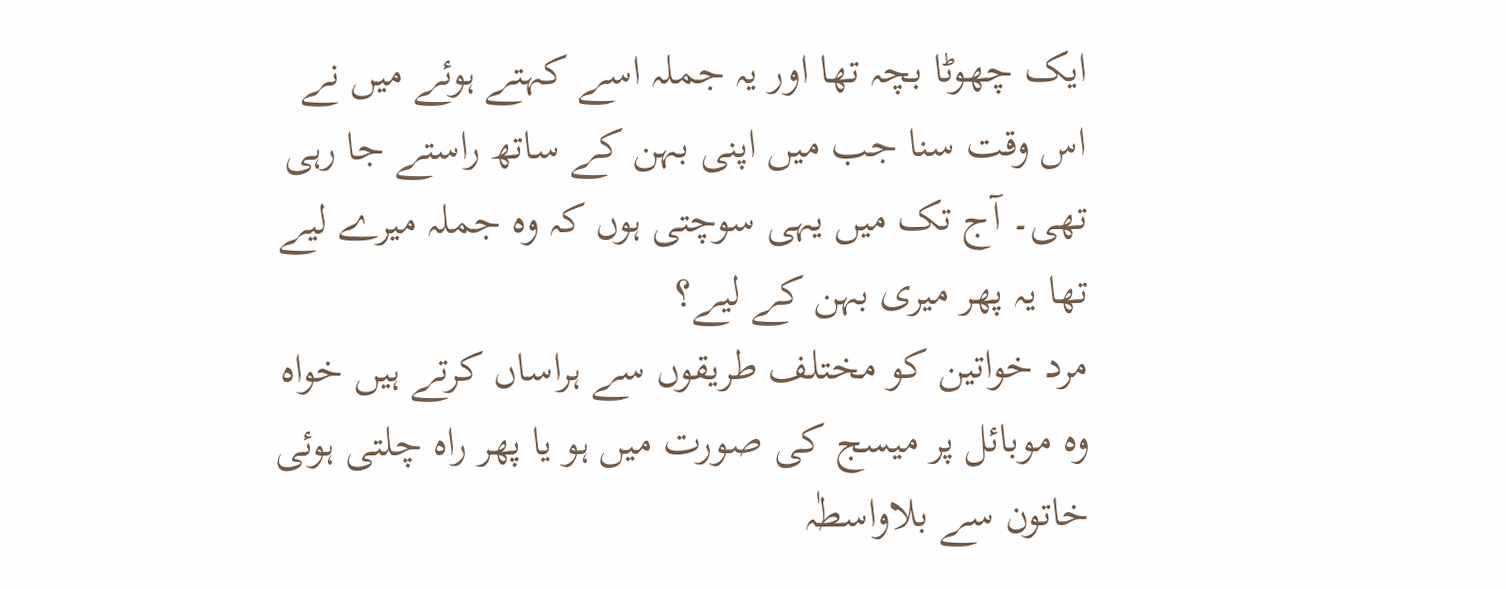ایک چھوٹا بچہ تھا اور یہ جملہ اسے کہتے ہوئے میں نے اس وقت سنا جب میں اپنی بہن کے ساتھ راستے جا رہی تھی۔ آج تک میں یہی سوچتی ہوں کہ وہ جملہ میرے لیے تھا یہ پھر میری بہن کے لیے؟
مرد خواتین کو مختلف طریقوں سے ہراساں کرتے ہیں خواہ وہ موبائل پر میسج کی صورت میں ہو یا پھر راہ چلتی ہوئی خاتون سے بلاواسطٰہ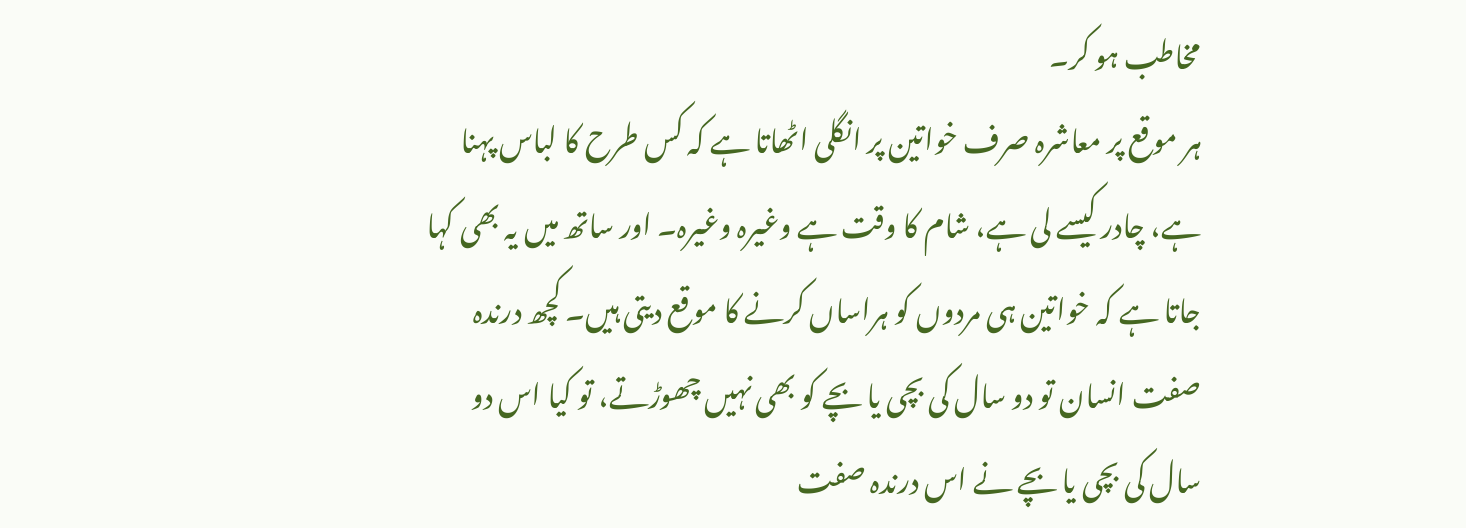مخاطب ہو کر۔
ہر موقع پر معاشرہ صرف خواتین پر انگلی اٹھاتا ہے کہ کس طرح کا لباس پہنا ہے، چادر کیسے لی ہے، شام کا وقت ہے وغیرہ وغیرہ۔ اور ساتھ میں یہ بھی کہا جاتا ہے کہ خواتین ہی مردوں کو ہراساں کرنے کا موقع دیتی ہیں۔ کچھ درندہ صفت انسان تو دو سال کی بچی یا بچے کو بھی نہیں چھوڑتے، تو کیا اس دو سال کی بچی یا بچے نے اس درندہ صفت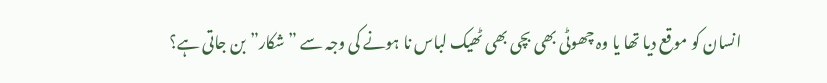انسان کو موقع دیا تھا یا وہ چھوٹی بھی بچی بھی ٹھیک لباس نا ہونے کی وجہ سے ”شکار” بن جاتی ہے؟